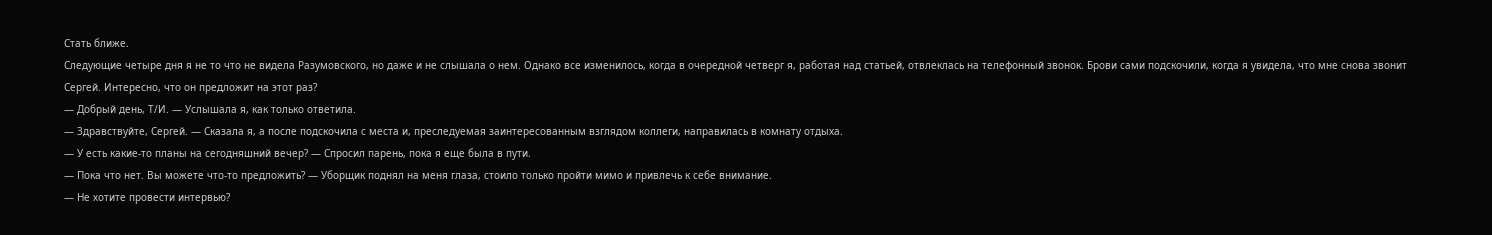Стать ближе.
Следующие четыре дня я не то что не видела Разумовского, но даже и не слышала о нем. Однако все изменилось, когда в очередной четверг я, работая над статьей, отвлеклась на телефонный звонок. Брови сами подскочили, когда я увидела, что мне снова звонит Сергей. Интересно, что он предложит на этот раз?
— Добрый день, Т/И. — Услышала я, как только ответила.
— Здравствуйте, Сергей. — Сказала я, а после подскочила с места и, преследуемая заинтересованным взглядом коллеги, направилась в комнату отдыха.
— У есть какие-то планы на сегодняшний вечер? — Спросил парень, пока я еще была в пути.
— Пока что нет. Вы можете что-то предложить? — Уборщик поднял на меня глаза, стоило только пройти мимо и привлечь к себе внимание.
— Не хотите провести интервью?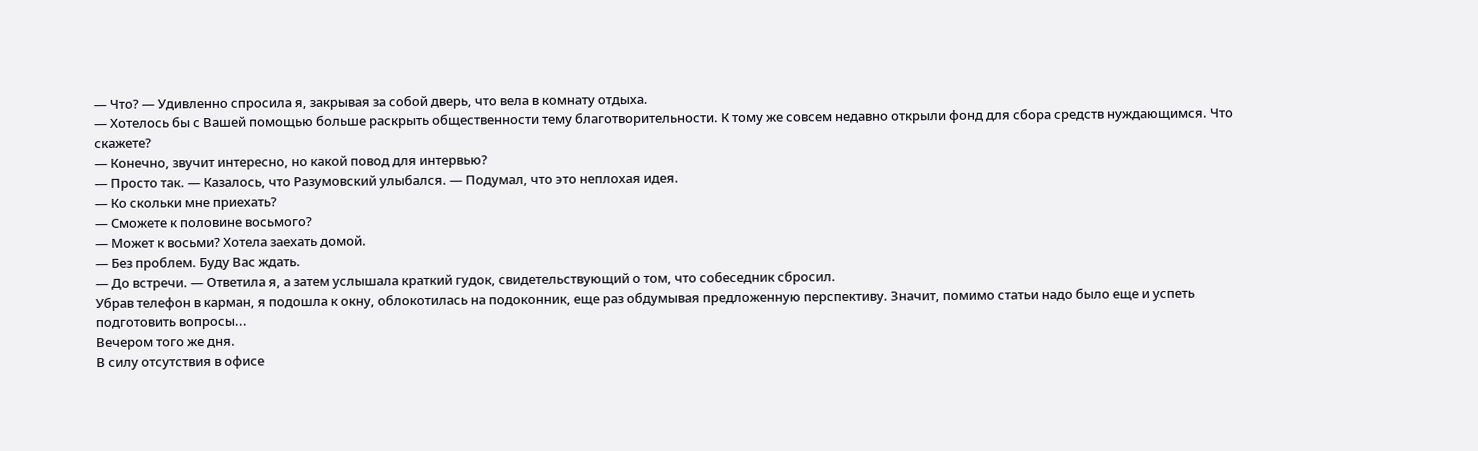— Что? — Удивленно спросила я, закрывая за собой дверь, что вела в комнату отдыха.
— Хотелось бы с Вашей помощью больше раскрыть общественности тему благотворительности. К тому же совсем недавно открыли фонд для сбора средств нуждающимся. Что скажете?
— Конечно, звучит интересно, но какой повод для интервью?
— Просто так. — Казалось, что Разумовский улыбался. — Подумал, что это неплохая идея.
— Ко скольки мне приехать?
— Сможете к половине восьмого?
— Может к восьми? Хотела заехать домой.
— Без проблем. Буду Вас ждать.
— До встречи. — Ответила я, а затем услышала краткий гудок, свидетельствующий о том, что собеседник сбросил.
Убрав телефон в карман, я подошла к окну, облокотилась на подоконник, еще раз обдумывая предложенную перспективу. Значит, помимо статьи надо было еще и успеть подготовить вопросы...
Вечером того же дня.
В силу отсутствия в офисе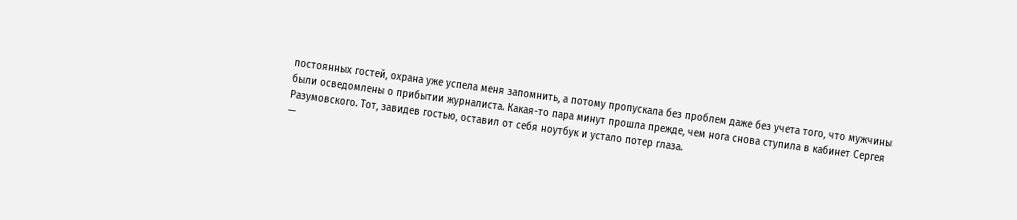постоянных гостей, охрана уже успела меня запомнить, а потому пропускала без проблем даже без учета того, что мужчины были осведомлены о прибытии журналиста. Какая-то пара минут прошла прежде, чем нога снова ступила в кабинет Сергея Разумовского. Тот, завидев гостью, оставил от себя ноутбук и устало потер глаза.
—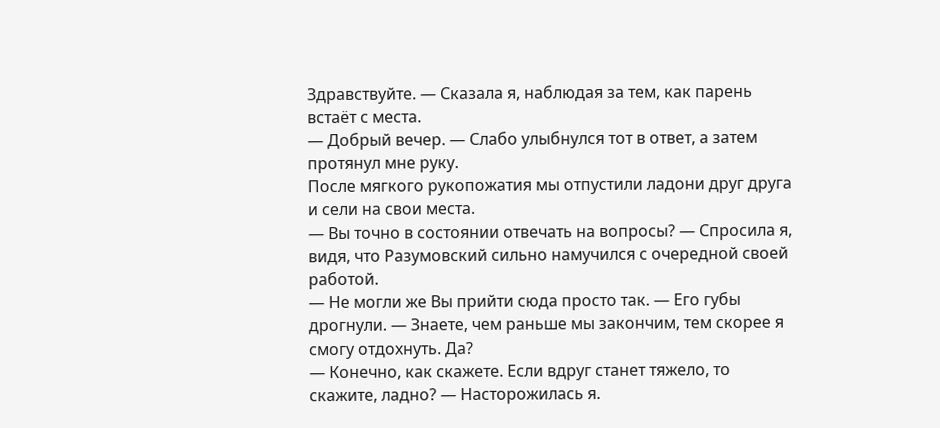Здравствуйте. — Сказала я, наблюдая за тем, как парень встаёт с места.
— Добрый вечер. — Слабо улыбнулся тот в ответ, а затем протянул мне руку.
После мягкого рукопожатия мы отпустили ладони друг друга и сели на свои места.
— Вы точно в состоянии отвечать на вопросы? — Спросила я, видя, что Разумовский сильно намучился с очередной своей работой.
— Не могли же Вы прийти сюда просто так. — Его губы дрогнули. — Знаете, чем раньше мы закончим, тем скорее я смогу отдохнуть. Да?
— Конечно, как скажете. Если вдруг станет тяжело, то скажите, ладно? — Насторожилась я.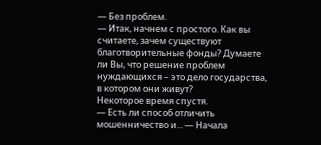— Без проблем.
— Итак, начнем с простого. Как вы считаете, зачем существуют благотворительные фонды? Думаете ли Вы, что решение проблем нуждающихся – это дело государства, в котором они живут?
Некоторое время спустя.
— Есть ли способ отличить мошенничество и... — Начала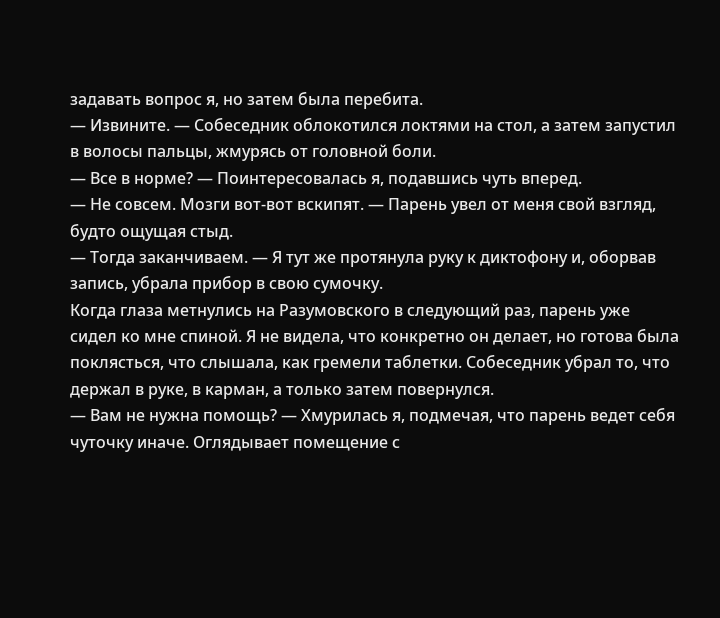задавать вопрос я, но затем была перебита.
— Извините. — Собеседник облокотился локтями на стол, а затем запустил в волосы пальцы, жмурясь от головной боли.
— Все в норме? — Поинтересовалась я, подавшись чуть вперед.
— Не совсем. Мозги вот-вот вскипят. — Парень увел от меня свой взгляд, будто ощущая стыд.
— Тогда заканчиваем. — Я тут же протянула руку к диктофону и, оборвав запись, убрала прибор в свою сумочку.
Когда глаза метнулись на Разумовского в следующий раз, парень уже сидел ко мне спиной. Я не видела, что конкретно он делает, но готова была поклясться, что слышала, как гремели таблетки. Собеседник убрал то, что держал в руке, в карман, а только затем повернулся.
— Вам не нужна помощь? — Хмурилась я, подмечая, что парень ведет себя чуточку иначе. Оглядывает помещение с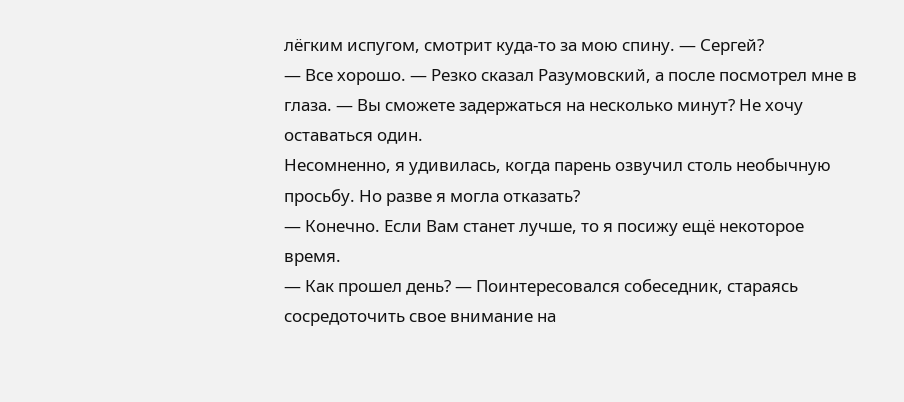лёгким испугом, смотрит куда-то за мою спину. — Сергей?
— Все хорошо. — Резко сказал Разумовский, а после посмотрел мне в глаза. — Вы сможете задержаться на несколько минут? Не хочу оставаться один.
Несомненно, я удивилась, когда парень озвучил столь необычную просьбу. Но разве я могла отказать?
— Конечно. Если Вам станет лучше, то я посижу ещё некоторое время.
— Как прошел день? — Поинтересовался собеседник, стараясь сосредоточить свое внимание на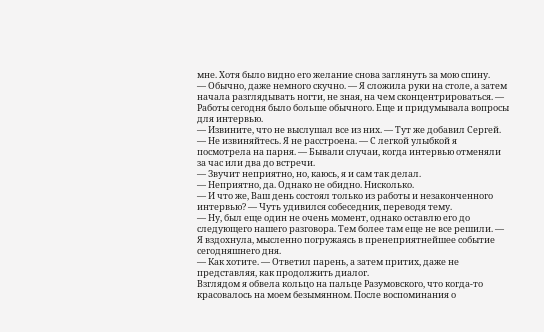мне. Хотя было видно его желание снова заглянуть за мою спину.
— Обычно, даже немного скучно. — Я сложила руки на столе, а затем начала разглядывать ногти, не зная, на чем сконцентрироваться. — Работы сегодня было больше обычного. Еще и придумывала вопросы для интервью.
— Извините, что не выслушал все из них. — Тут же добавил Сергей.
— Не извиняйтесь. Я не расстроена. — С легкой улыбкой я посмотрела на парня. — Бывали случаи, когда интервью отменяли за час или два до встречи.
— Звучит неприятно, но, каюсь, я и сам так делал.
— Неприятно, да. Однако не обидно. Нисколько.
— И что же, Ваш день состоял только из работы и незаконченного интервью? — Чуть удивился собеседник, переводя тему.
— Ну, был еще один не очень момент, однако оставлю его до следующего нашего разговора. Тем более там еще не все решили. — Я вздохнула, мысленно погружаясь в пренеприятнейшее событие сегодняшнего дня.
— Как хотите. — Ответил парень, а затем притих, даже не представляя, как продолжить диалог.
Взглядом я обвела кольцо на пальце Разумовского, что когда-то красовалось на моем безымянном. После воспоминания о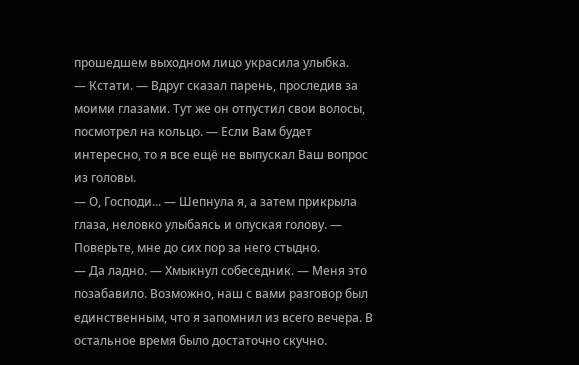прошедшем выходном лицо украсила улыбка.
— Кстати. — Вдруг сказал парень, проследив за моими глазами. Тут же он отпустил свои волосы, посмотрел на кольцо. — Если Вам будет интересно, то я все ещё не выпускал Ваш вопрос из головы.
— О, Господи... — Шепнула я, а затем прикрыла глаза, неловко улыбаясь и опуская голову. — Поверьте, мне до сих пор за него стыдно.
— Да ладно. — Хмыкнул собеседник. — Меня это позабавило. Возможно, наш с вами разговор был единственным, что я запомнил из всего вечера. В остальное время было достаточно скучно.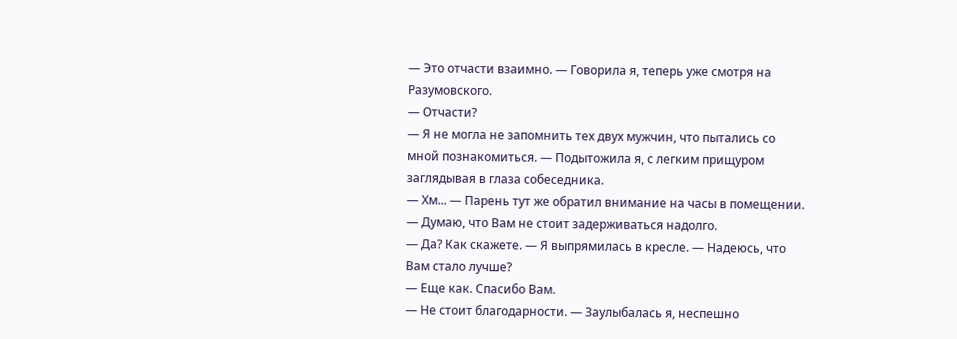— Это отчасти взаимно. — Говорила я, теперь уже смотря на Разумовского.
— Отчасти?
— Я не могла не запомнить тех двух мужчин, что пытались со мной познакомиться. — Подытожила я, с легким прищуром заглядывая в глаза собеседника.
— Хм... — Парень тут же обратил внимание на часы в помещении. — Думаю, что Вам не стоит задерживаться надолго.
— Да? Как скажете. — Я выпрямилась в кресле. — Надеюсь, что Вам стало лучше?
— Еще как. Спасибо Вам.
— Не стоит благодарности. — Заулыбалась я, неспешно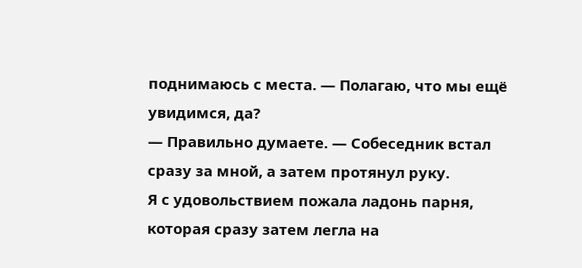поднимаюсь с места. — Полагаю, что мы ещё увидимся, да?
— Правильно думаете. — Собеседник встал сразу за мной, а затем протянул руку.
Я с удовольствием пожала ладонь парня, которая сразу затем легла на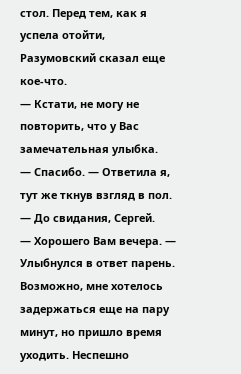стол. Перед тем, как я успела отойти, Разумовский сказал еще кое-что.
— Кстати, не могу не повторить, что у Вас замечательная улыбка.
— Спасибо. — Ответила я, тут же ткнув взгляд в пол. — До свидания, Сергей.
— Хорошего Вам вечера. — Улыбнулся в ответ парень.
Возможно, мне хотелось задержаться еще на пару минут, но пришло время уходить. Неспешно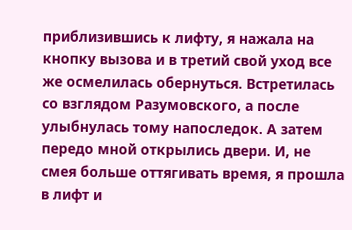приблизившись к лифту, я нажала на кнопку вызова и в третий свой уход все же осмелилась обернуться. Встретилась со взглядом Разумовского, а после улыбнулась тому напоследок. А затем передо мной открылись двери. И, не смея больше оттягивать время, я прошла в лифт и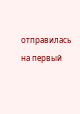отправилась на первый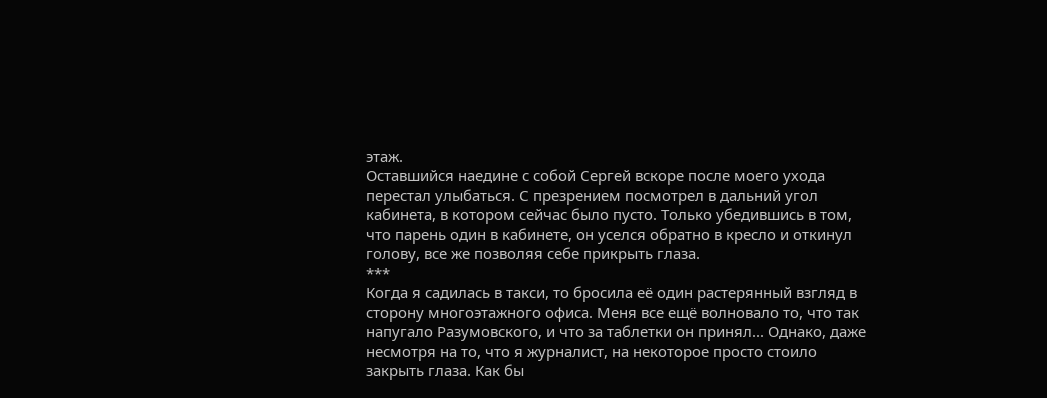этаж.
Оставшийся наедине с собой Сергей вскоре после моего ухода перестал улыбаться. С презрением посмотрел в дальний угол кабинета, в котором сейчас было пусто. Только убедившись в том, что парень один в кабинете, он уселся обратно в кресло и откинул голову, все же позволяя себе прикрыть глаза.
***
Когда я садилась в такси, то бросила её один растерянный взгляд в сторону многоэтажного офиса. Меня все ещё волновало то, что так напугало Разумовского, и что за таблетки он принял... Однако, даже несмотря на то, что я журналист, на некоторое просто стоило закрыть глаза. Как бы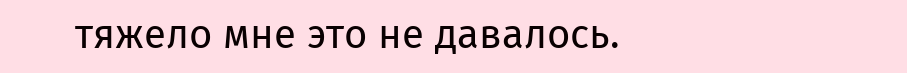тяжело мне это не давалось.